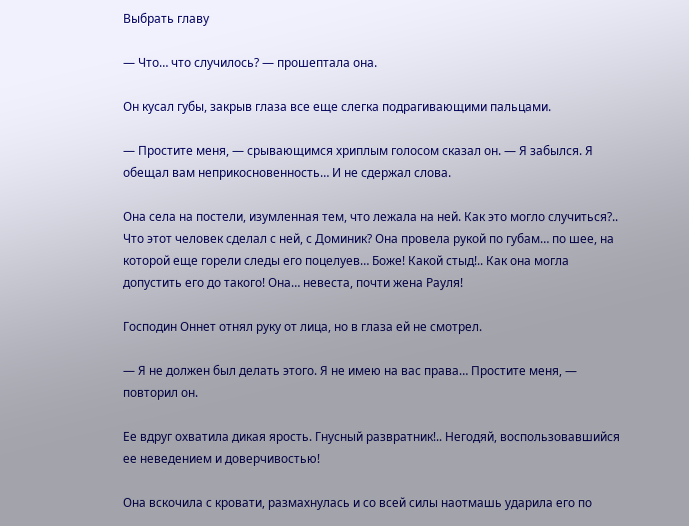Выбрать главу

— Что… что случилось? — прошептала она.

Он кусал губы, закрыв глаза все еще слегка подрагивающими пальцами.

— Простите меня, — срывающимся хриплым голосом сказал он. — Я забылся. Я обещал вам неприкосновенность… И не сдержал слова.

Она села на постели, изумленная тем, что лежала на ней. Как это могло случиться?.. Что этот человек сделал с ней, с Доминик? Она провела рукой по губам… по шее, на которой еще горели следы его поцелуев… Боже! Какой стыд!.. Как она могла допустить его до такого! Она… невеста, почти жена Рауля!

Господин Оннет отнял руку от лица, но в глаза ей не смотрел.

— Я не должен был делать этого. Я не имею на вас права… Простите меня, — повторил он.

Ее вдруг охватила дикая ярость. Гнусный развратник!.. Негодяй, воспользовавшийся ее неведением и доверчивостью!

Она вскочила с кровати, размахнулась и со всей силы наотмашь ударила его по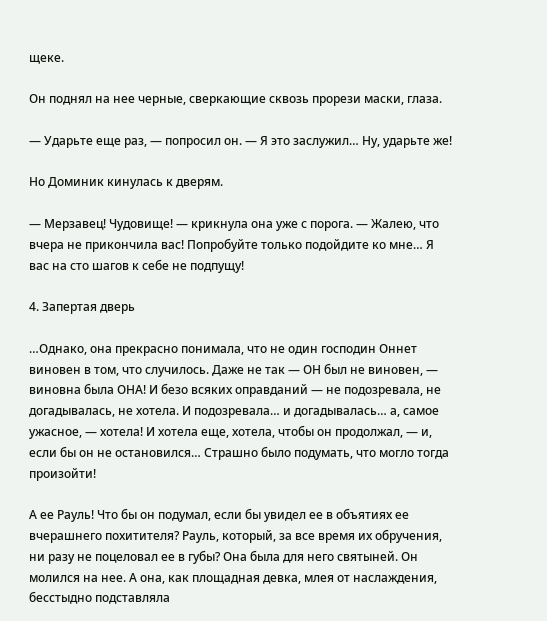щеке.

Он поднял на нее черные, сверкающие сквозь прорези маски, глаза.

— Ударьте еще раз, — попросил он. — Я это заслужил… Ну, ударьте же!

Но Доминик кинулась к дверям.

— Мерзавец! Чудовище! — крикнула она уже с порога. — Жалею, что вчера не прикончила вас! Попробуйте только подойдите ко мне… Я вас на сто шагов к себе не подпущу!

4. Запертая дверь

…Однако, она прекрасно понимала, что не один господин Оннет виновен в том, что случилось. Даже не так — ОН был не виновен, — виновна была ОНА! И безо всяких оправданий — не подозревала, не догадывалась, не хотела. И подозревала… и догадывалась… а, самое ужасное, — хотела! И хотела еще, хотела, чтобы он продолжал, — и, если бы он не остановился… Страшно было подумать, что могло тогда произойти!

А ее Рауль! Что бы он подумал, если бы увидел ее в объятиях ее вчерашнего похитителя? Рауль, который, за все время их обручения, ни разу не поцеловал ее в губы? Она была для него святыней. Он молился на нее. А она, как площадная девка, млея от наслаждения, бесстыдно подставляла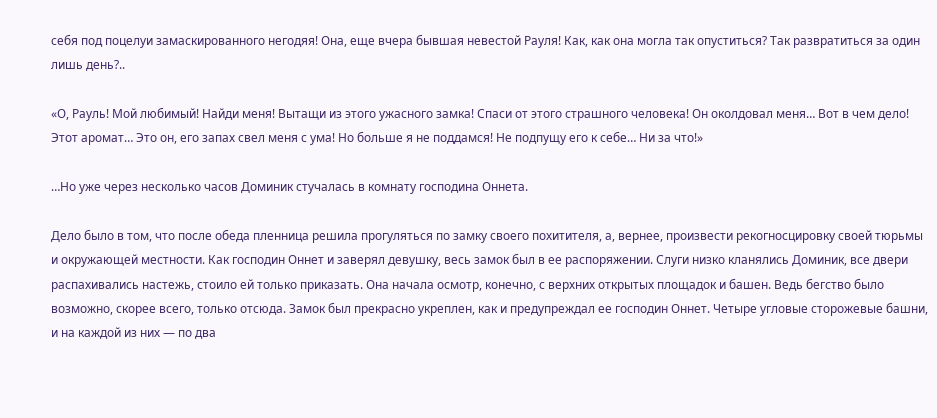себя под поцелуи замаскированного негодяя! Она, еще вчера бывшая невестой Рауля! Как, как она могла так опуститься? Так развратиться за один лишь день?..

«О, Рауль! Мой любимый! Найди меня! Вытащи из этого ужасного замка! Спаси от этого страшного человека! Он околдовал меня… Вот в чем дело! Этот аромат… Это он, его запах свел меня с ума! Но больше я не поддамся! Не подпущу его к себе… Ни за что!»

…Но уже через несколько часов Доминик стучалась в комнату господина Оннета.

Дело было в том, что после обеда пленница решила прогуляться по замку своего похитителя, а, вернее, произвести рекогносцировку своей тюрьмы и окружающей местности. Как господин Оннет и заверял девушку, весь замок был в ее распоряжении. Слуги низко кланялись Доминик, все двери распахивались настежь, стоило ей только приказать. Она начала осмотр, конечно, с верхних открытых площадок и башен. Ведь бегство было возможно, скорее всего, только отсюда. Замок был прекрасно укреплен, как и предупреждал ее господин Оннет. Четыре угловые сторожевые башни, и на каждой из них — по два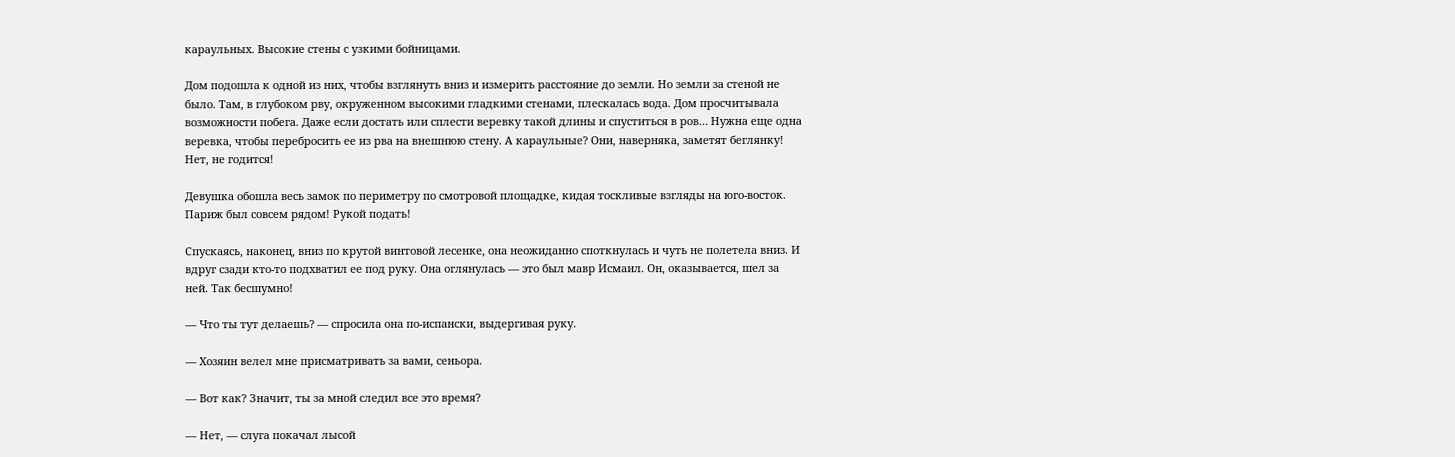караульных. Высокие стены с узкими бойницами.

Дом подошла к одной из них, чтобы взглянуть вниз и измерить расстояние до земли. Но земли за стеной не было. Там, в глубоком рву, окруженном высокими гладкими стенами, плескалась вода. Дом просчитывала возможности побега. Даже если достать или сплести веревку такой длины и спуститься в ров… Нужна еще одна веревка, чтобы перебросить ее из рва на внешнюю стену. А караульные? Они, наверняка, заметят беглянку! Нет, не годится!

Девушка обошла весь замок по периметру по смотровой площадке, кидая тоскливые взгляды на юго-восток. Париж был совсем рядом! Рукой подать!

Спускаясь, наконец, вниз по крутой винтовой лесенке, она неожиданно споткнулась и чуть не полетела вниз. И вдруг сзади кто-то подхватил ее под руку. Она оглянулась — это был мавр Исмаил. Он, оказывается, шел за ней. Так бесшумно!

— Что ты тут делаешь? — спросила она по-испански, выдергивая руку.

— Хозяин велел мне присматривать за вами, сеньора.

— Вот как? Значит, ты за мной следил все это время?

— Нет, — слуга покачал лысой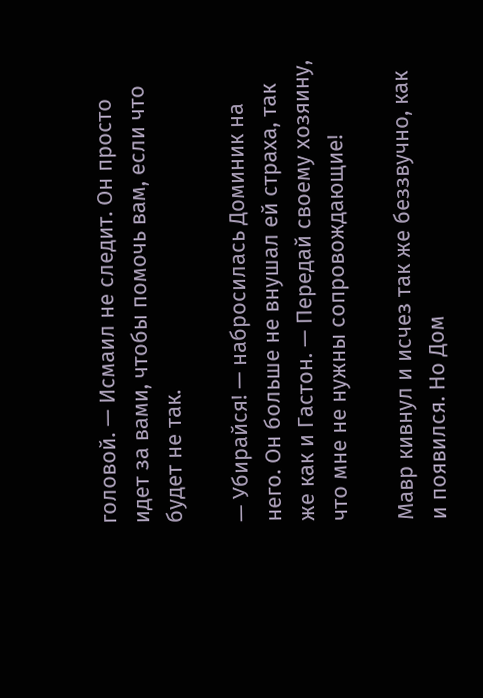головой. — Исмаил не следит. Он просто идет за вами, чтобы помочь вам, если что будет не так.

— Убирайся! — набросилась Доминик на него. Он больше не внушал ей страха, так же как и Гастон. — Передай своему хозяину, что мне не нужны сопровождающие!

Мавр кивнул и исчез так же беззвучно, как и появился. Но Дом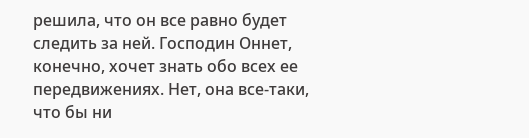решила, что он все равно будет следить за ней. Господин Оннет, конечно, хочет знать обо всех ее передвижениях. Нет, она все-таки, что бы ни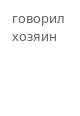говорил хозяин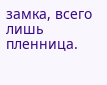замка, всего лишь пленница.